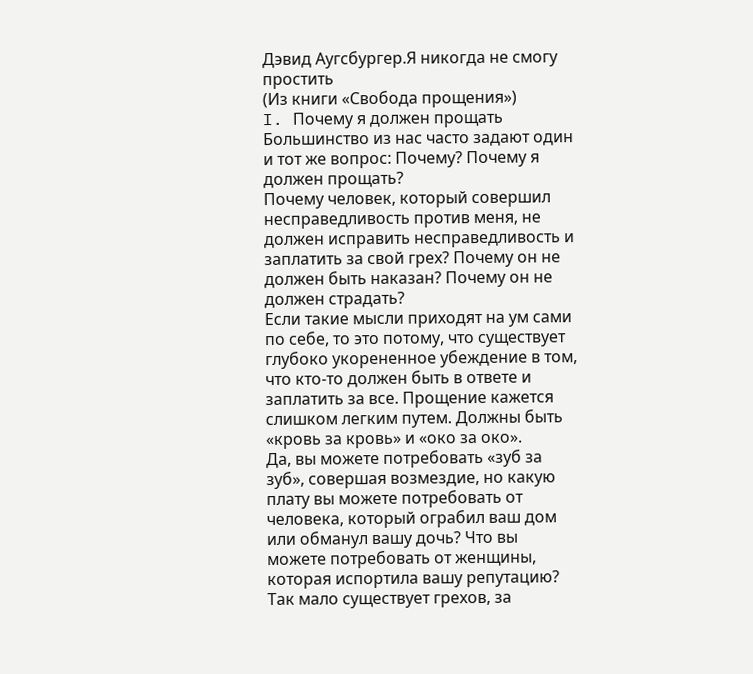Дэвид Аугсбургер.Я никогда не смогу простить
(Из книги «Свобода прощения»)
I. Почему я должен прощать
Большинство из нас часто задают один и тот же вопрос: Почему? Почему я должен прощать?
Почему человек, который совершил несправедливость против меня, не должен исправить несправедливость и заплатить за свой грех? Почему он не должен быть наказан? Почему он не должен страдать?
Если такие мысли приходят на ум сами по себе, то это потому, что существует глубоко укорененное убеждение в том, что кто-то должен быть в ответе и заплатить за все. Прощение кажется слишком легким путем. Должны быть «кровь за кровь» и «око за око».
Да, вы можете потребовать «зуб за зуб», совершая возмездие, но какую плату вы можете потребовать от человека, который ограбил ваш дом или обманул вашу дочь? Что вы можете потребовать от женщины, которая испортила вашу репутацию? Так мало существует грехов, за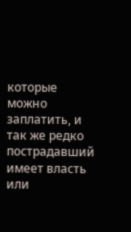которые можно заплатить, и так же редко пострадавший имеет власть или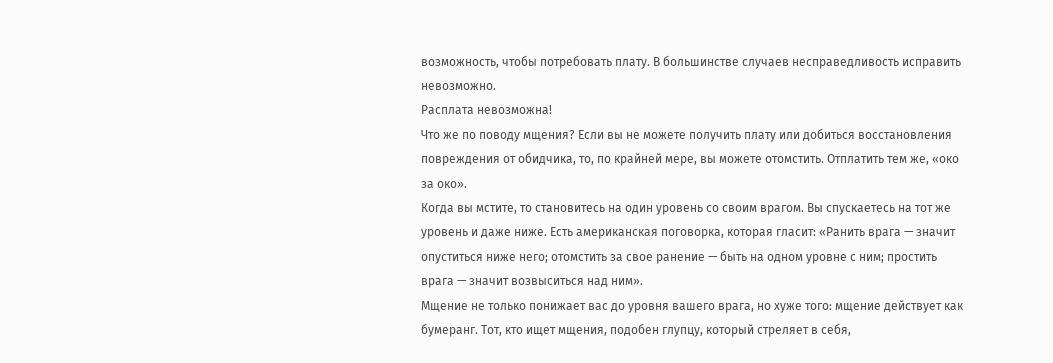возможность, чтобы потребовать плату. В большинстве случаев несправедливость исправить невозможно.
Расплата невозможна!
Что же по поводу мщения? Если вы не можете получить плату или добиться восстановления повреждения от обидчика, то, по крайней мере, вы можете отомстить. Отплатить тем же, «око за око».
Когда вы мстите, то становитесь на один уровень со своим врагом. Вы спускаетесь на тот же уровень и даже ниже. Есть американская поговорка, которая гласит: «Ранить врага — значит опуститься ниже него; отомстить за свое ранение — быть на одном уровне с ним; простить врага — значит возвыситься над ним».
Мщение не только понижает вас до уровня вашего врага, но хуже того: мщение действует как бумеранг. Тот, кто ищет мщения, подобен глупцу, который стреляет в себя,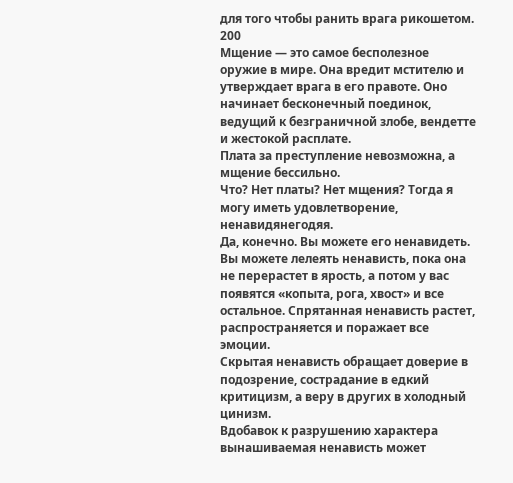для того чтобы ранить врага рикошетом.
200
Мщение — это самое бесполезное оружие в мире. Она вредит мстителю и утверждает врага в его правоте. Оно начинает бесконечный поединок, ведущий к безграничной злобе, вендетте и жестокой расплате.
Плата за преступление невозможна, а мщение бессильно.
Что? Нет платы? Нет мщения? Тогда я могу иметь удовлетворение, ненавидянегодяя.
Да, конечно. Вы можете его ненавидеть. Вы можете лелеять ненависть, пока она не перерастет в ярость, а потом у вас появятся «копыта, рога, хвост» и все остальное. Спрятанная ненависть растет, распространяется и поражает все эмоции.
Скрытая ненависть обращает доверие в подозрение, сострадание в едкий критицизм, а веру в других в холодный цинизм.
Вдобавок к разрушению характера вынашиваемая ненависть может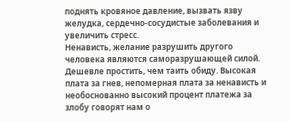поднять кровяное давление, вызвать язву желудка, сердечно-сосудистые заболевания и увеличить стресс.
Ненависть, желание разрушить другого человека являются саморазрушающей силой. Дешевле простить, чем таить обиду. Высокая плата за гнев, непомерная плата за ненависть и необоснованно высокий процент платежа за злобу говорят нам о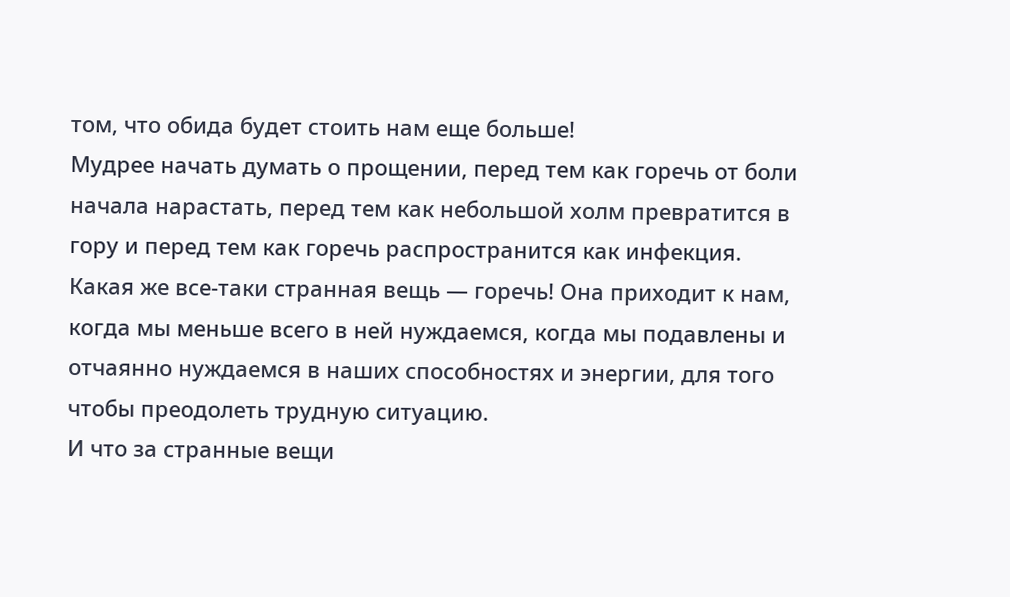том, что обида будет стоить нам еще больше!
Мудрее начать думать о прощении, перед тем как горечь от боли начала нарастать, перед тем как небольшой холм превратится в гору и перед тем как горечь распространится как инфекция.
Какая же все-таки странная вещь — горечь! Она приходит к нам, когда мы меньше всего в ней нуждаемся, когда мы подавлены и отчаянно нуждаемся в наших способностях и энергии, для того чтобы преодолеть трудную ситуацию.
И что за странные вещи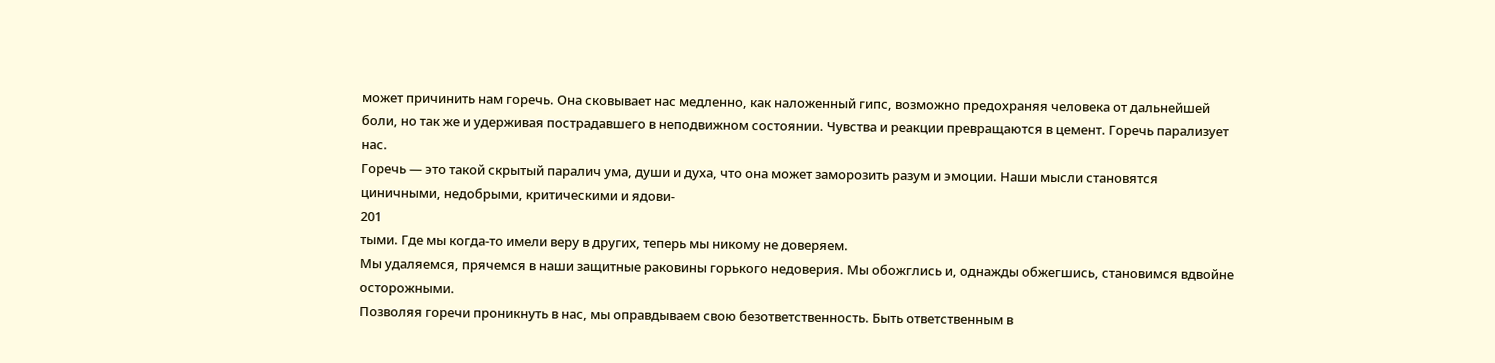может причинить нам горечь. Она сковывает нас медленно, как наложенный гипс, возможно предохраняя человека от дальнейшей боли, но так же и удерживая пострадавшего в неподвижном состоянии. Чувства и реакции превращаются в цемент. Горечь парализует нас.
Горечь — это такой скрытый паралич ума, души и духа, что она может заморозить разум и эмоции. Наши мысли становятся циничными, недобрыми, критическими и ядови-
201
тыми. Где мы когда-то имели веру в других, теперь мы никому не доверяем.
Мы удаляемся, прячемся в наши защитные раковины горького недоверия. Мы обожглись и, однажды обжегшись, становимся вдвойне осторожными.
Позволяя горечи проникнуть в нас, мы оправдываем свою безответственность. Быть ответственным в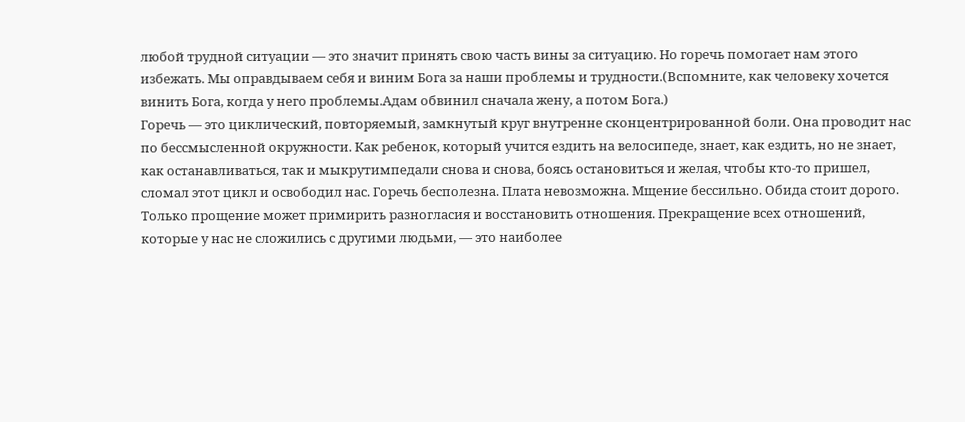любой трудной ситуации — это значит принять свою часть вины за ситуацию. Но горечь помогает нам этого избежать. Мы оправдываем себя и виним Бога за наши проблемы и трудности.(Вспомните, как человеку хочется винить Бога, когда у него проблемы.Адам обвинил сначала жену, а потом Бога.)
Горечь — это циклический, повторяемый, замкнутый круг внутренне сконцентрированной боли. Она проводит нас по бессмысленной окружности. Как ребенок, который учится ездить на велосипеде, знает, как ездить, но не знает, как останавливаться, так и мыкрутимпедали снова и снова, боясь остановиться и желая, чтобы кто-то пришел, сломал этот цикл и освободил нас. Горечь бесполезна. Плата невозможна. Мщение бессильно. Обида стоит дорого.
Только прощение может примирить разногласия и восстановить отношения. Прекращение всех отношений, которые у нас не сложились с другими людьми, — это наиболее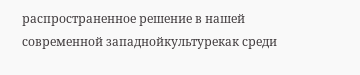распространенное решение в нашей современной западнойкультурекак среди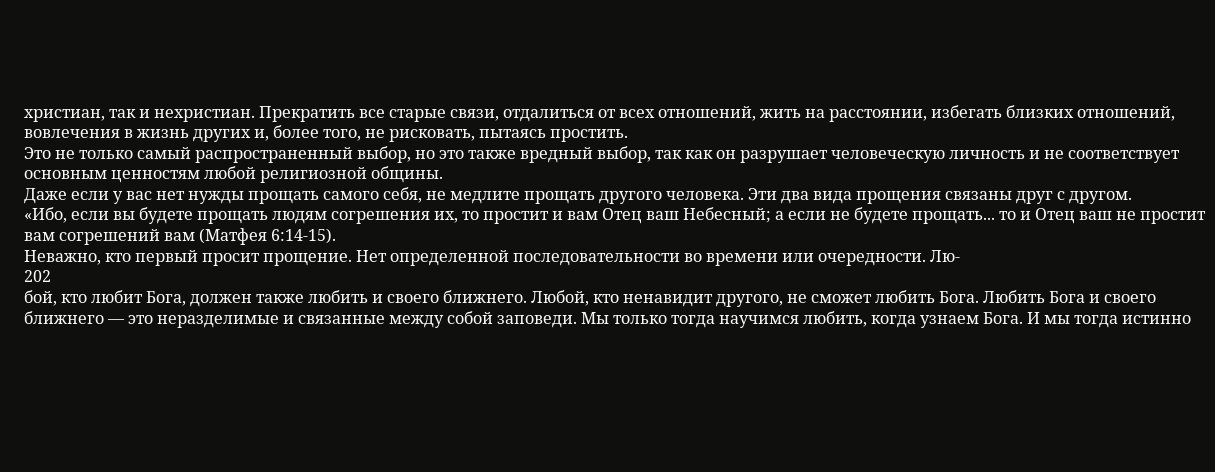христиан, так и нехристиан. Прекратить все старые связи, отдалиться от всех отношений, жить на расстоянии, избегать близких отношений, вовлечения в жизнь других и, более того, не рисковать, пытаясь простить.
Это не только самый распространенный выбор, но это также вредный выбор, так как он разрушает человеческую личность и не соответствует основным ценностям любой религиозной общины.
Даже если у вас нет нужды прощать самого себя, не медлите прощать другого человека. Эти два вида прощения связаны друг с другом.
«Ибо, если вы будете прощать людям согрешения их, то простит и вам Отец ваш Небесный; а если не будете прощать... то и Отец ваш не простит вам согрешений вам (Матфея 6:14-15).
Неважно, кто первый просит прощение. Нет определенной последовательности во времени или очередности. Лю-
202
бой, кто любит Бога, должен также любить и своего ближнего. Любой, кто ненавидит другого, не сможет любить Бога. Любить Бога и своего ближнего — это неразделимые и связанные между собой заповеди. Мы только тогда научимся любить, когда узнаем Бога. И мы тогда истинно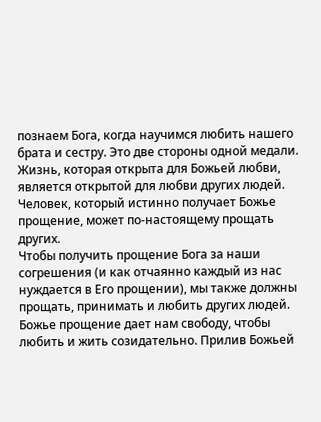познаем Бога, когда научимся любить нашего брата и сестру. Это две стороны одной медали. Жизнь, которая открыта для Божьей любви, является открытой для любви других людей. Человек, который истинно получает Божье прощение, может по-настоящему прощать других.
Чтобы получить прощение Бога за наши согрешения (и как отчаянно каждый из нас нуждается в Его прощении), мы также должны прощать, принимать и любить других людей.
Божье прощение дает нам свободу, чтобы любить и жить созидательно. Прилив Божьей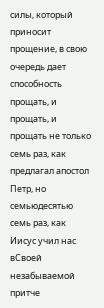силы, который приносит прощение, в свою очередь дает способность прощать, и прощать, и прощать не только семь раз, как предлагал апостол Петр, но семьюдесятью семь раз, как Иисус учил нас вСвоей незабываемой притче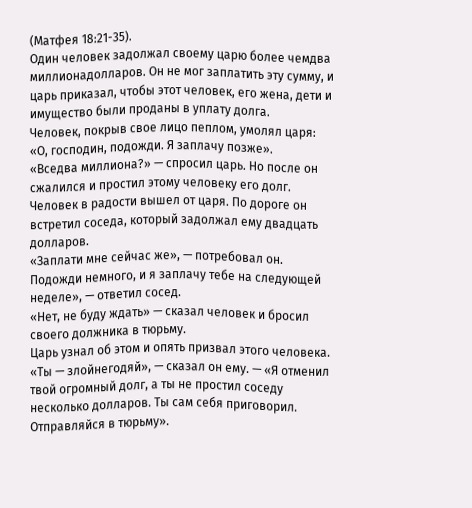(Матфея 18:21-35).
Один человек задолжал своему царю более чемдва миллионадолларов. Он не мог заплатить эту сумму, и царь приказал, чтобы этот человек, его жена, дети и имущество были проданы в уплату долга.
Человек, покрыв свое лицо пеплом, умолял царя: «О, господин, подожди. Я заплачу позже».
«Вседва миллиона?» — спросил царь. Но после он сжалился и простил этому человеку его долг.
Человек в радости вышел от царя. По дороге он встретил соседа, который задолжал ему двадцать долларов.
«Заплати мне сейчас же», — потребовал он.
Подожди немного, и я заплачу тебе на следующей неделе», — ответил сосед.
«Нет, не буду ждать» — сказал человек и бросил своего должника в тюрьму.
Царь узнал об этом и опять призвал этого человека. «Ты — злойнегодяй», — сказал он ему. — «Я отменил твой огромный долг, а ты не простил соседу несколько долларов. Ты сам себя приговорил. Отправляйся в тюрьму».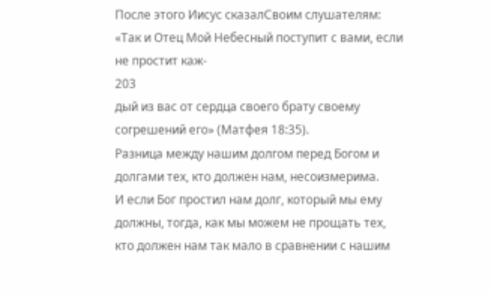После этого Иисус сказалСвоим слушателям: «Так и Отец Мой Небесный поступит с вами, если не простит каж-
203
дый из вас от сердца своего брату своему согрешений его» (Матфея 18:35).
Разница между нашим долгом перед Богом и долгами тех, кто должен нам, несоизмерима.
И если Бог простил нам долг, который мы ему должны, тогда, как мы можем не прощать тех, кто должен нам так мало в сравнении с нашим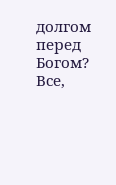долгом перед Богом?
Все,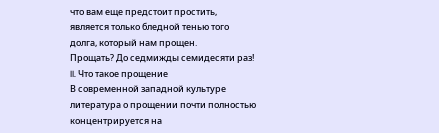что вам еще предстоит простить, является только бледной тенью того долга, который нам прощен.
Прощать? До седмижды семидесяти раз!
II. Что такое прощение
В современной западной культуре литература о прощении почти полностью концентрируется на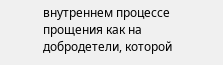внутреннем процессе прощения как на добродетели, которой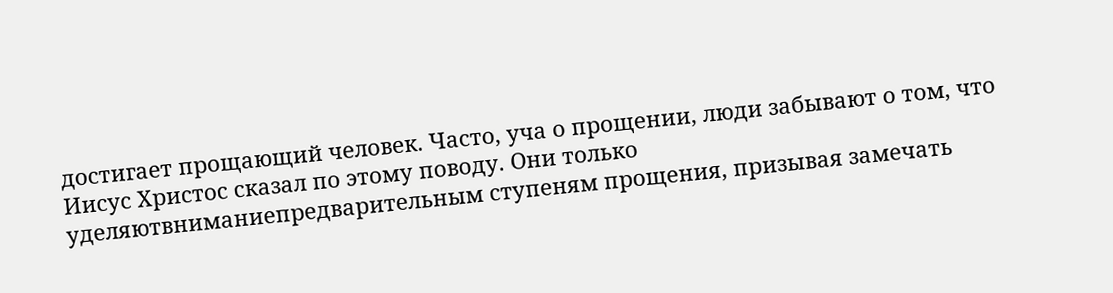достигает прощающий человек. Часто, уча о прощении, люди забывают о том, что Иисус Христос сказал по этому поводу. Они только уделяютвниманиепредварительным ступеням прощения, призывая замечать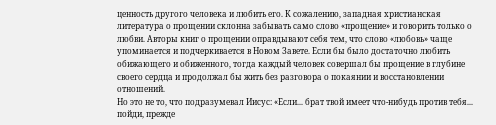ценность другого человека и любить его. К сожалению, западная христианская литература о прощении склонна забывать само слово «прощение» и говорить только о любви. Авторы книг о прощении оправдывают себя тем, что слово «любовь» чаще упоминается и подчеркивается в Новом Завете. Если бы было достаточно любить обижающего и обиженного, тогда каждый человек совершал бы прощение в глубине своего сердца и продолжал бы жить без разговора о покаянии и восстановлении отношений.
Но это не то, что подразумевал Иисус: «Если... брат твой имеет что-нибудь против тебя... пойди, прежде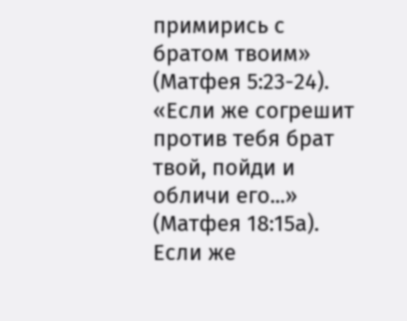примирись с братом твоим» (Матфея 5:23-24). «Если же согрешит против тебя брат твой, пойди и обличи его...» (Матфея 18:15а). Если же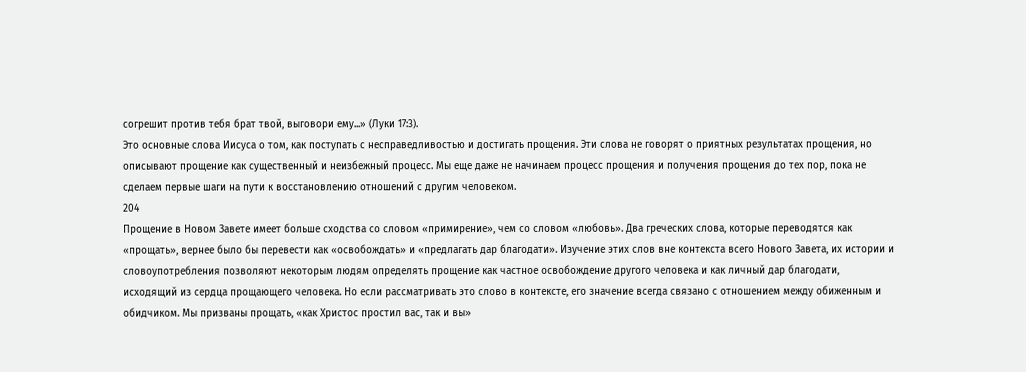согрешит против тебя брат твой, выговори ему...» (Луки 17:3).
Это основные слова Иисуса о том, как поступать с несправедливостью и достигать прощения. Эти слова не говорят о приятных результатах прощения, но описывают прощение как существенный и неизбежный процесс. Мы еще даже не начинаем процесс прощения и получения прощения до тех пор, пока не сделаем первые шаги на пути к восстановлению отношений с другим человеком.
204
Прощение в Новом Завете имеет больше сходства со словом «примирение», чем со словом «любовь». Два греческих слова, которые переводятся как «прощать», вернее было бы перевести как «освобождать» и «предлагать дар благодати». Изучение этих слов вне контекста всего Нового Завета, их истории и словоупотребления позволяют некоторым людям определять прощение как частное освобождение другого человека и как личный дар благодати, исходящий из сердца прощающего человека. Но если рассматривать это слово в контексте, его значение всегда связано с отношением между обиженным и обидчиком. Мы призваны прощать, «как Христос простил вас, так и вы»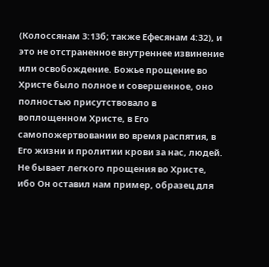(Колоссянам 3:13б; также Ефесянам 4:32), и это не отстраненное внутреннее извинение или освобождение. Божье прощение во Христе было полное и совершенное, оно полностью присутствовало в воплощенном Христе, в Его самопожертвовании во время распятия, в Его жизни и пролитии крови за нас, людей. Не бывает легкого прощения во Христе, ибо Он оставил нам пример, образец для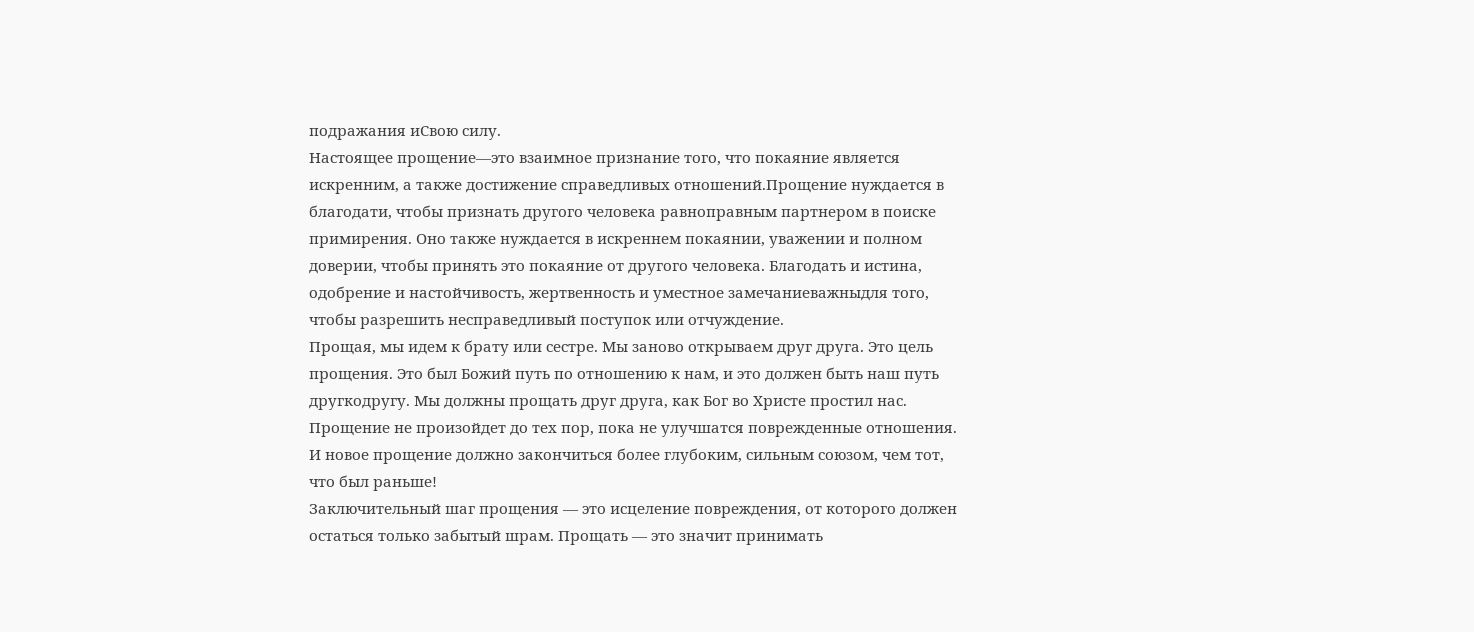подражания иСвою силу.
Настоящее прощение—это взаимное признание того, что покаяние является искренним, а также достижение справедливых отношений.Прощение нуждается в благодати, чтобы признать другого человека равноправным партнером в поиске примирения. Оно также нуждается в искреннем покаянии, уважении и полном доверии, чтобы принять это покаяние от другого человека. Благодать и истина, одобрение и настойчивость, жертвенность и уместное замечаниеважныдля того, чтобы разрешить несправедливый поступок или отчуждение.
Прощая, мы идем к брату или сестре. Мы заново открываем друг друга. Это цель прощения. Это был Божий путь по отношению к нам, и это должен быть наш путь другкодругу. Мы должны прощать друг друга, как Бог во Христе простил нас.
Прощение не произойдет до тех пор, пока не улучшатся поврежденные отношения. И новое прощение должно закончиться более глубоким, сильным союзом, чем тот, что был раньше!
Заключительный шаг прощения — это исцеление повреждения, от которого должен остаться только забытый шрам. Прощать — это значит принимать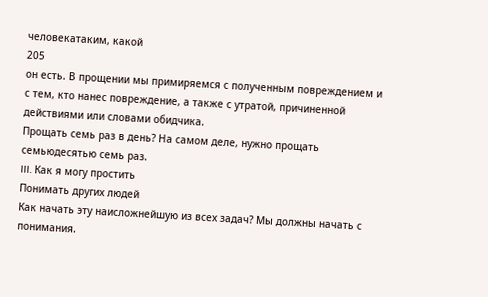человекатаким, какой
205
он есть. В прощении мы примиряемся с полученным повреждением и с тем, кто нанес повреждение, а также с утратой, причиненной действиями или словами обидчика.
Прощать семь раз в день? На самом деле, нужно прощать семьюдесятью семь раз.
III. Как я могу простить
Понимать других людей
Как начать эту наисложнейшую из всех задач? Мы должны начать с понимания.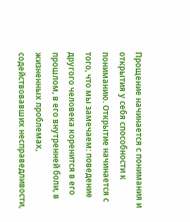Прощение начинается с понимания и открытия у себя способности к пониманию. Открытие начинается с того, что мы замечаем: поведение другого человека коренится в его прошлом, в его внутренней боли, в жизненных проблемах, содействовавших несправедливости,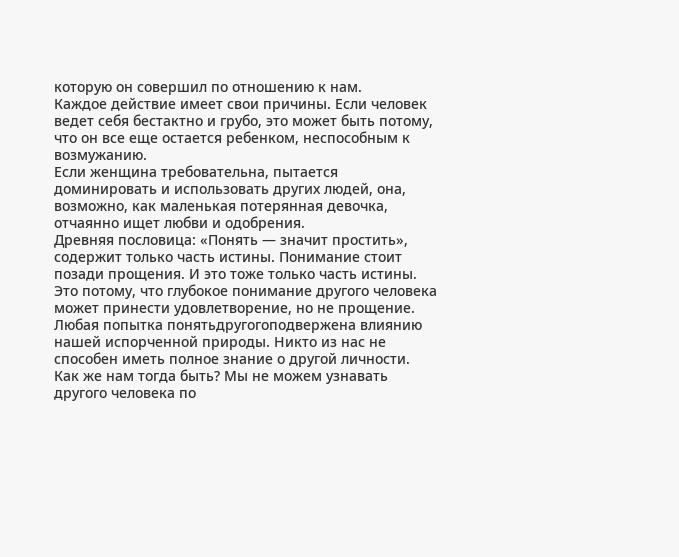которую он совершил по отношению к нам.
Каждое действие имеет свои причины. Если человек ведет себя бестактно и грубо, это может быть потому, что он все еще остается ребенком, неспособным к возмужанию.
Если женщина требовательна, пытается доминировать и использовать других людей, она, возможно, как маленькая потерянная девочка, отчаянно ищет любви и одобрения.
Древняя пословица: «Понять — значит простить», содержит только часть истины. Понимание стоит позади прощения. И это тоже только часть истины.
Это потому, что глубокое понимание другого человека может принести удовлетворение, но не прощение. Любая попытка понятьдругогоподвержена влиянию нашей испорченной природы. Никто из нас не способен иметь полное знание о другой личности.
Как же нам тогда быть? Мы не можем узнавать другого человека по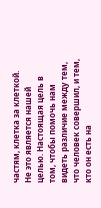частям, клетка за клеткой.
Не это является нашей целью. Настоящая цель в том, чтобы помочь нам видеть различие между тем, что человек совершил, и тем, кто он есть на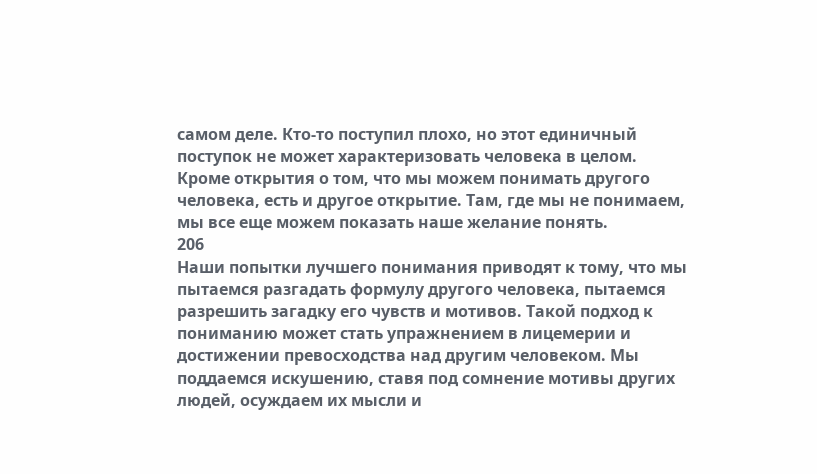самом деле. Кто-то поступил плохо, но этот единичный поступок не может характеризовать человека в целом.
Кроме открытия о том, что мы можем понимать другого человека, есть и другое открытие. Там, где мы не понимаем, мы все еще можем показать наше желание понять.
206
Наши попытки лучшего понимания приводят к тому, что мы пытаемся разгадать формулу другого человека, пытаемся разрешить загадку его чувств и мотивов. Такой подход к пониманию может стать упражнением в лицемерии и достижении превосходства над другим человеком. Мы поддаемся искушению, ставя под сомнение мотивы других людей, осуждаем их мысли и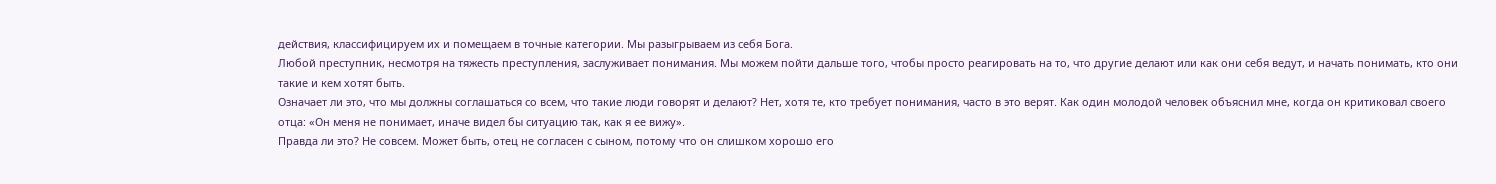действия, классифицируем их и помещаем в точные категории. Мы разыгрываем из себя Бога.
Любой преступник, несмотря на тяжесть преступления, заслуживает понимания. Мы можем пойти дальше того, чтобы просто реагировать на то, что другие делают или как они себя ведут, и начать понимать, кто они такие и кем хотят быть.
Означает ли это, что мы должны соглашаться со всем, что такие люди говорят и делают? Нет, хотя те, кто требует понимания, часто в это верят. Как один молодой человек объяснил мне, когда он критиковал своего отца: «Он меня не понимает, иначе видел бы ситуацию так, как я ее вижу».
Правда ли это? Не совсем. Может быть, отец не согласен с сыном, потому что он слишком хорошо его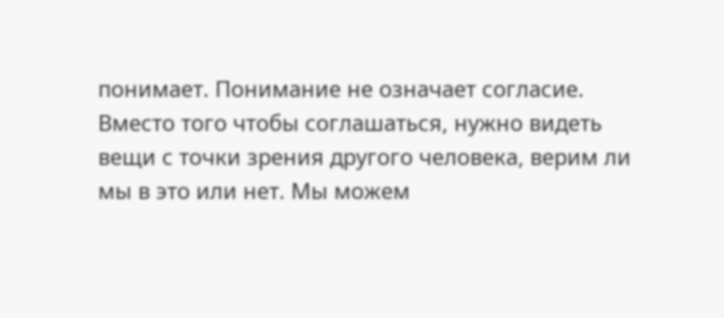понимает. Понимание не означает согласие. Вместо того чтобы соглашаться, нужно видеть вещи с точки зрения другого человека, верим ли мы в это или нет. Мы можем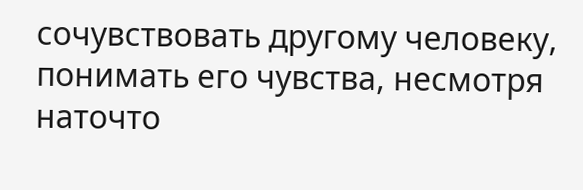сочувствовать другому человеку, понимать его чувства, несмотря наточто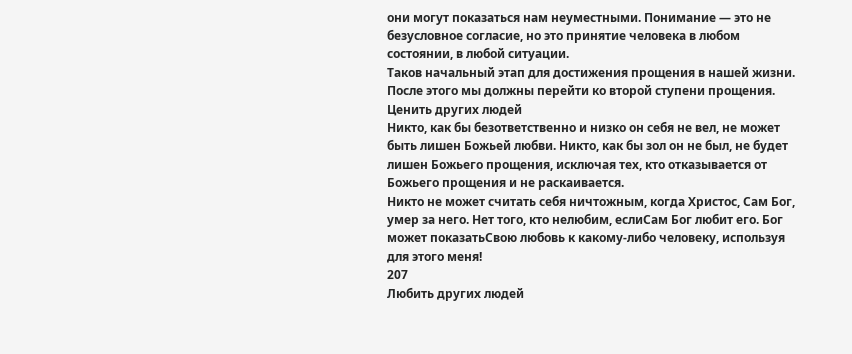они могут показаться нам неуместными. Понимание — это не безусловное согласие, но это принятие человека в любом состоянии, в любой ситуации.
Таков начальный этап для достижения прощения в нашей жизни. После этого мы должны перейти ко второй ступени прощения.
Ценить других людей
Никто, как бы безответственно и низко он себя не вел, не может быть лишен Божьей любви. Никто, как бы зол он не был, не будет лишен Божьего прощения, исключая тех, кто отказывается от Божьего прощения и не раскаивается.
Никто не может считать себя ничтожным, когда Христос, Сам Бог, умер за него. Нет того, кто нелюбим, еслиСам Бог любит его. Бог может показатьСвою любовь к какому-либо человеку, используя для этого меня!
207
Любить других людей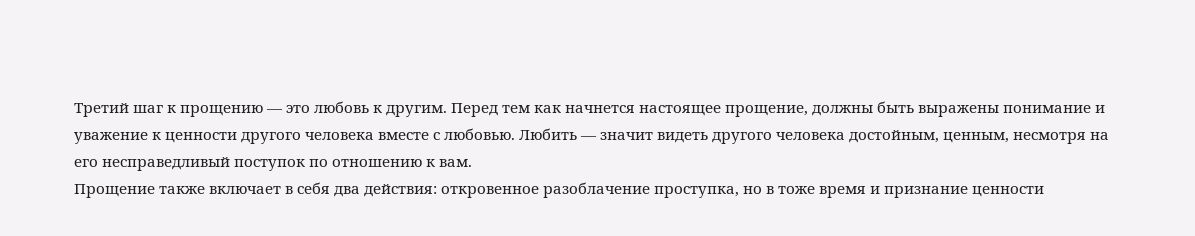Третий шаг к прощению — это любовь к другим. Перед тем как начнется настоящее прощение, должны быть выражены понимание и уважение к ценности другого человека вместе с любовью. Любить — значит видеть другого человека достойным, ценным, несмотря на его несправедливый поступок по отношению к вам.
Прощение также включает в себя два действия: откровенное разоблачение проступка, но в тоже время и признание ценности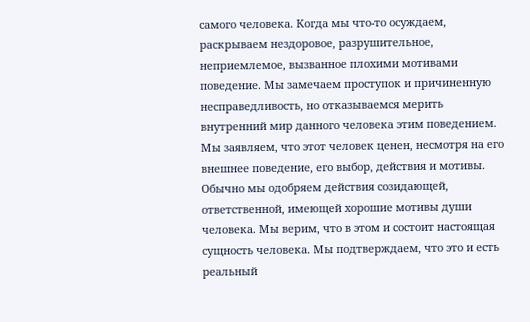самого человека. Когда мы что-то осуждаем, раскрываем нездоровое, разрушительное, неприемлемое, вызванное плохими мотивами поведение. Мы замечаем проступок и причиненную несправедливость, но отказываемся мерить внутренний мир данного человека этим поведением. Мы заявляем, что этот человек ценен, несмотря на его внешнее поведение, его выбор, действия и мотивы.
Обычно мы одобряем действия созидающей, ответственной, имеющей хорошие мотивы души человека. Мы верим, что в этом и состоит настоящая сущность человека. Мы подтверждаем, что это и есть реальный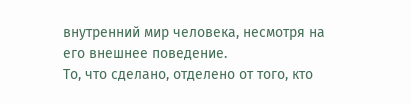внутренний мир человека, несмотря на его внешнее поведение.
То, что сделано, отделено от того, кто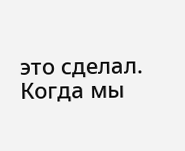это сделал. Когда мы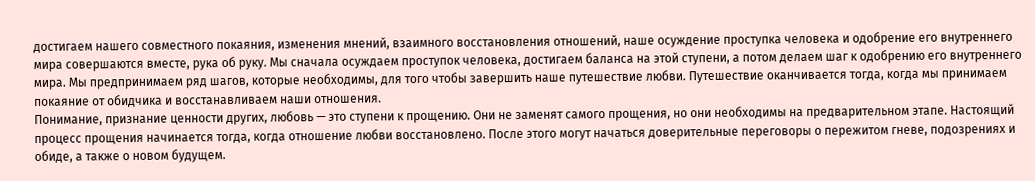достигаем нашего совместного покаяния, изменения мнений, взаимного восстановления отношений, наше осуждение проступка человека и одобрение его внутреннего мира совершаются вместе, рука об руку. Мы сначала осуждаем проступок человека, достигаем баланса на этой ступени, а потом делаем шаг к одобрению его внутреннего мира. Мы предпринимаем ряд шагов, которые необходимы, для того чтобы завершить наше путешествие любви. Путешествие оканчивается тогда, когда мы принимаем покаяние от обидчика и восстанавливаем наши отношения.
Понимание, признание ценности других, любовь — это ступени к прощению. Они не заменят самого прощения, но они необходимы на предварительном этапе. Настоящий процесс прощения начинается тогда, когда отношение любви восстановлено. После этого могут начаться доверительные переговоры о пережитом гневе, подозрениях и обиде, а также о новом будущем.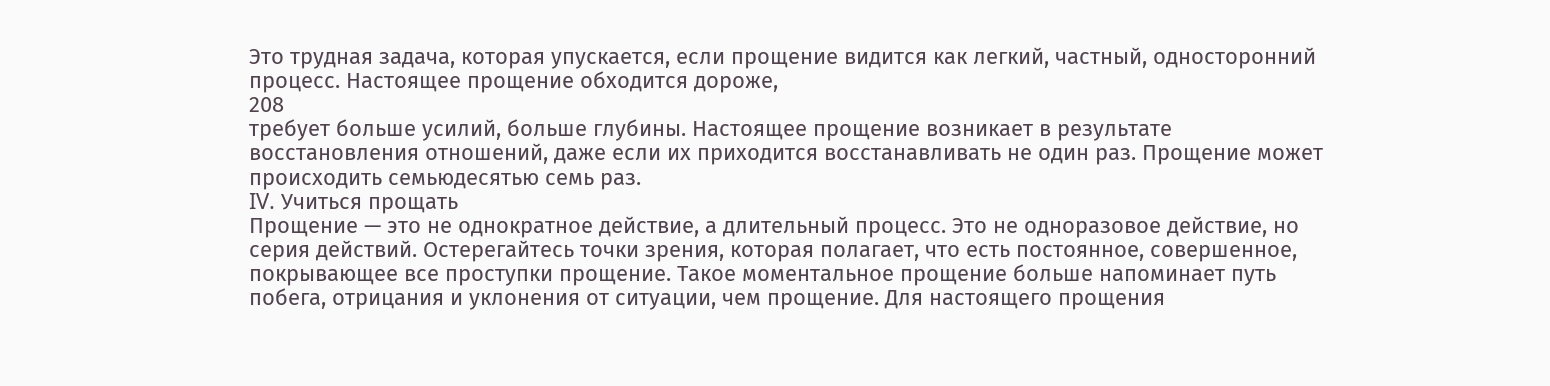Это трудная задача, которая упускается, если прощение видится как легкий, частный, односторонний процесс. Настоящее прощение обходится дороже,
208
требует больше усилий, больше глубины. Настоящее прощение возникает в результате восстановления отношений, даже если их приходится восстанавливать не один раз. Прощение может происходить семьюдесятью семь раз.
IV. Учиться прощать
Прощение — это не однократное действие, а длительный процесс. Это не одноразовое действие, но серия действий. Остерегайтесь точки зрения, которая полагает, что есть постоянное, совершенное, покрывающее все проступки прощение. Такое моментальное прощение больше напоминает путь побега, отрицания и уклонения от ситуации, чем прощение. Для настоящего прощения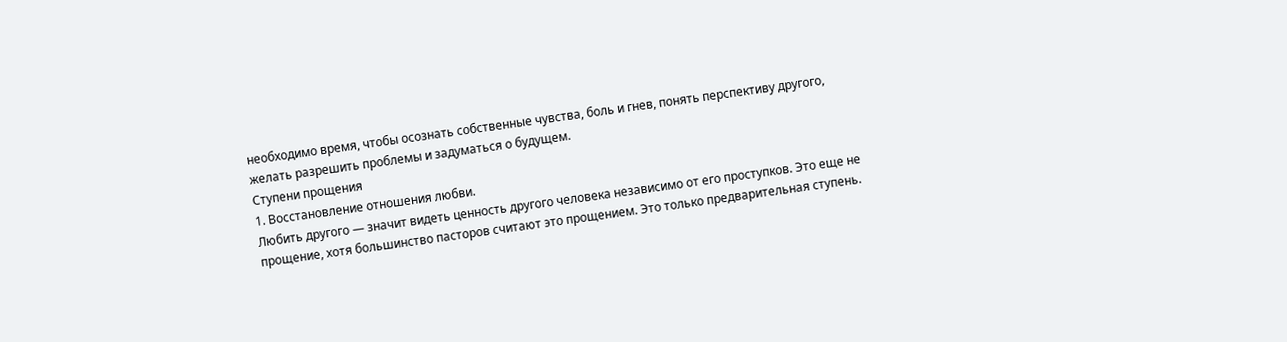необходимо время, чтобы осознать собственные чувства, боль и гнев, понять перспективу другого, желать разрешить проблемы и задуматься о будущем.
Ступени прощения
1. Восстановление отношения любви.
Любить другого — значит видеть ценность другого человека независимо от его проступков. Это еще не прощение, хотя большинство пасторов считают это прощением. Это только предварительная ступень.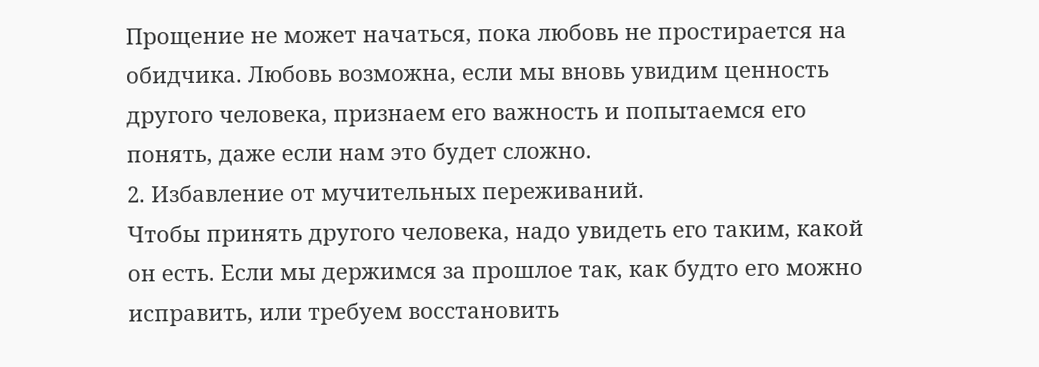Прощение не может начаться, пока любовь не простирается на обидчика. Любовь возможна, если мы вновь увидим ценность другого человека, признаем его важность и попытаемся его понять, даже если нам это будет сложно.
2. Избавление от мучительных переживаний.
Чтобы принять другого человека, надо увидеть его таким, какой он есть. Если мы держимся за прошлое так, как будто его можно исправить, или требуем восстановить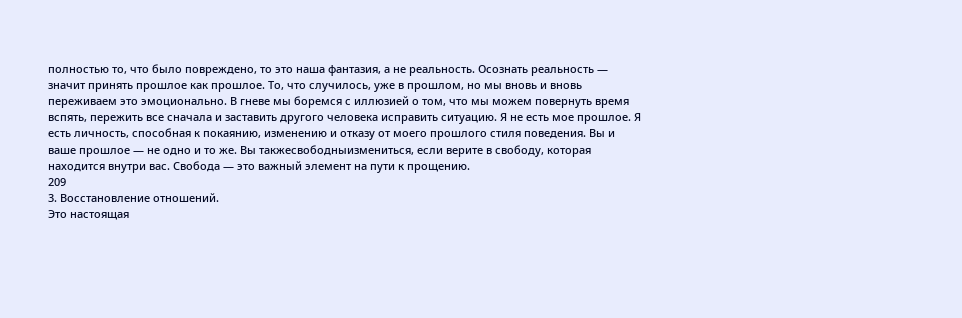полностью то, что было повреждено, то это наша фантазия, а не реальность. Осознать реальность — значит принять прошлое как прошлое. То, что случилось, уже в прошлом, но мы вновь и вновь переживаем это эмоционально. В гневе мы боремся с иллюзией о том, что мы можем повернуть время вспять, пережить все сначала и заставить другого человека исправить ситуацию. Я не есть мое прошлое. Я есть личность, способная к покаянию, изменению и отказу от моего прошлого стиля поведения. Вы и ваше прошлое — не одно и то же. Вы такжесвободныизмениться, если верите в свободу, которая находится внутри вас. Свобода — это важный элемент на пути к прощению.
209
3. Восстановление отношений.
Это настоящая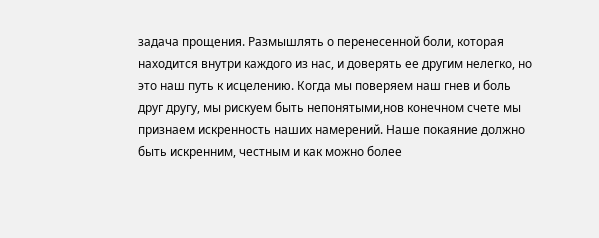задача прощения. Размышлять о перенесенной боли, которая находится внутри каждого из нас, и доверять ее другим нелегко, но это наш путь к исцелению. Когда мы поверяем наш гнев и боль друг другу, мы рискуем быть непонятыми,нов конечном счете мы признаем искренность наших намерений. Наше покаяние должно быть искренним, честным и как можно более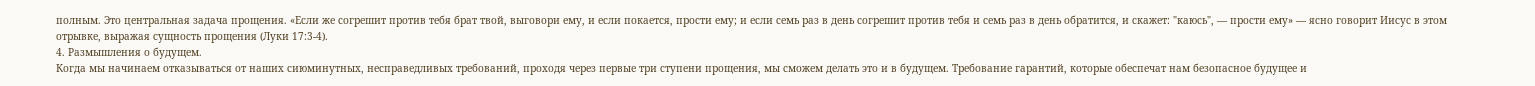полным. Это центральная задача прощения. «Если же согрешит против тебя брат твой, выговори ему, и если покается, прости ему; и если семь раз в день согрешит против тебя и семь раз в день обратится, и скажет: "каюсь", — прости ему» — ясно говорит Иисус в этом отрывке, выражая сущность прощения (Луки 17:3-4).
4. Размышления о будущем.
Когда мы начинаем отказываться от наших сиюминутных, несправедливых требований, проходя через первые три ступени прощения, мы сможем делать это и в будущем. Требование гарантий, которые обеспечат нам безопасное будущее и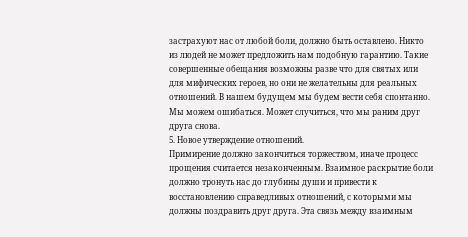застрахуют нас от любой боли, должно быть оставлено. Никто из людей не может предложить нам подобную гарантию. Такие совершенные обещания возможны разве что для святых или для мифических героев, но они не желательны для реальных отношений. В нашем будущем мы будем вести себя спонтанно. Мы можем ошибаться. Может случиться, что мы раним друг друга снова.
5. Новое утверждение отношений.
Примирение должно закончиться торжеством, иначе процесс прощения считается незаконченным. Взаимное раскрытие боли должно тронуть нас до глубины души и привести к восстановлению справедливых отношений, с которыми мы должны поздравить друг друга. Эта связь между взаимным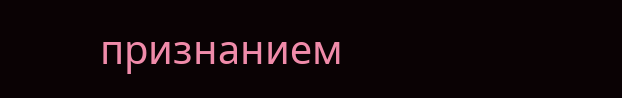признанием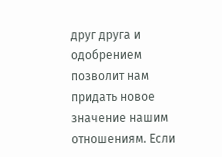друг друга и одобрением позволит нам придать новое значение нашим отношениям. Если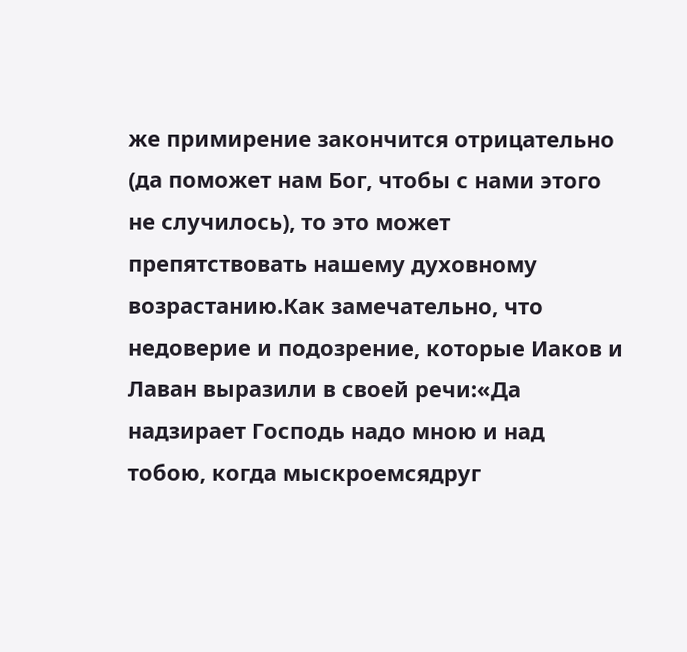же примирение закончится отрицательно (да поможет нам Бог, чтобы с нами этого не случилось), то это может препятствовать нашему духовному возрастанию.Как замечательно, что недоверие и подозрение, которые Иаков и Лаван выразили в своей речи:«Да надзирает Господь надо мною и над тобою, когда мыскроемсядруг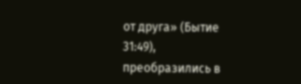от друга» (Бытие 31:49), преобразились в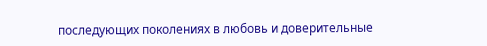последующих поколениях в любовь и доверительные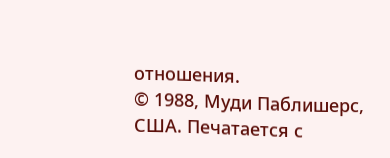отношения.
© 1988, Муди Паблишерс, США. Печатается с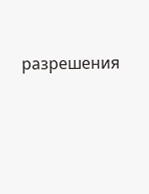разрешения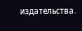издательства.